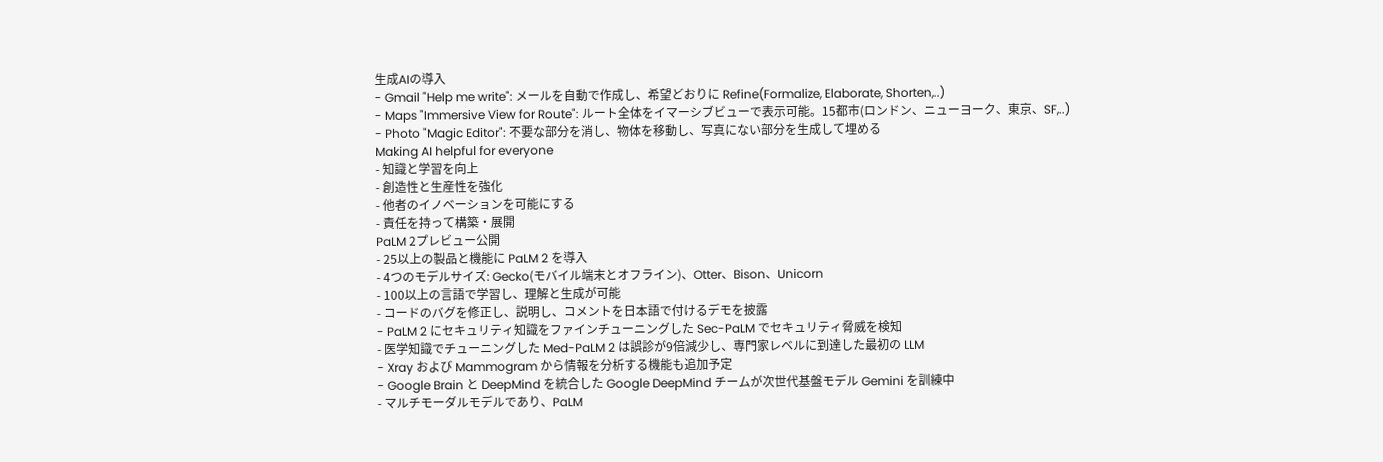生成AIの導入
- Gmail "Help me write": メールを自動で作成し、希望どおりに Refine(Formalize, Elaborate, Shorten,..)
- Maps "Immersive View for Route": ルート全体をイマーシブビューで表示可能。15都市(ロンドン、ニューヨーク、東京、SF,..)
- Photo "Magic Editor": 不要な部分を消し、物体を移動し、写真にない部分を生成して埋める
Making AI helpful for everyone
- 知識と学習を向上
- 創造性と生産性を強化
- 他者のイノベーションを可能にする
- 責任を持って構築・展開
PaLM 2プレビュー公開
- 25以上の製品と機能に PaLM 2 を導入
- 4つのモデルサイズ: Gecko(モバイル端末とオフライン)、Otter、Bison、Unicorn
- 100以上の言語で学習し、理解と生成が可能
- コードのバグを修正し、説明し、コメントを日本語で付けるデモを披露
- PaLM 2 にセキュリティ知識をファインチューニングした Sec-PaLM でセキュリティ脅威を検知
- 医学知識でチューニングした Med-PaLM 2 は誤診が9倍減少し、専門家レベルに到達した最初の LLM
- Xray および Mammogram から情報を分析する機能も追加予定
- Google Brain と DeepMind を統合した Google DeepMind チームが次世代基盤モデル Gemini を訓練中
- マルチモーダルモデルであり、PaLM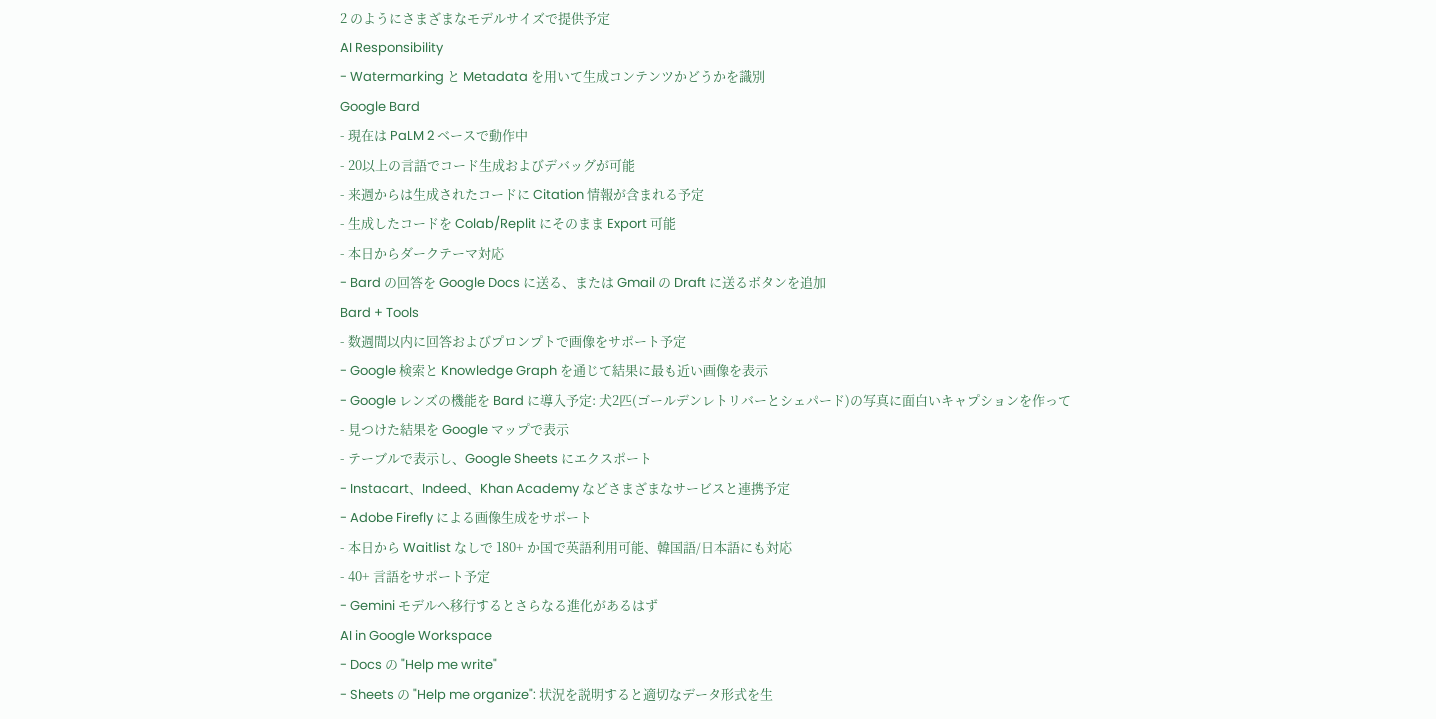2 のようにさまざまなモデルサイズで提供予定
AI Responsibility
- Watermarking と Metadata を用いて生成コンテンツかどうかを識別
Google Bard
- 現在は PaLM 2 ベースで動作中
- 20以上の言語でコード生成およびデバッグが可能
- 来週からは生成されたコードに Citation 情報が含まれる予定
- 生成したコードを Colab/Replit にそのまま Export 可能
- 本日からダークテーマ対応
- Bard の回答を Google Docs に送る、または Gmail の Draft に送るボタンを追加
Bard + Tools
- 数週間以内に回答およびプロンプトで画像をサポート予定
- Google 検索と Knowledge Graph を通じて結果に最も近い画像を表示
- Google レンズの機能を Bard に導入予定: 犬2匹(ゴールデンレトリバーとシェパード)の写真に面白いキャプションを作って
- 見つけた結果を Google マップで表示
- テーブルで表示し、Google Sheets にエクスポート
- Instacart、Indeed、Khan Academy などさまざまなサービスと連携予定
- Adobe Firefly による画像生成をサポート
- 本日から Waitlist なしで 180+ か国で英語利用可能、韓国語/日本語にも対応
- 40+ 言語をサポート予定
- Gemini モデルへ移行するとさらなる進化があるはず
AI in Google Workspace
- Docs の "Help me write"
- Sheets の "Help me organize": 状況を説明すると適切なデータ形式を生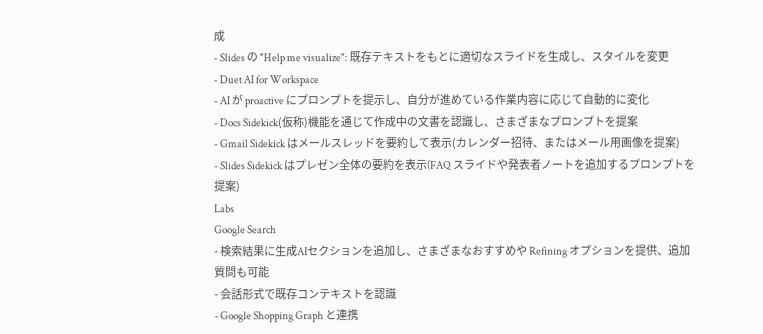成
- Slides の "Help me visualize": 既存テキストをもとに適切なスライドを生成し、スタイルを変更
- Duet AI for Workspace
- AI が proactive にプロンプトを提示し、自分が進めている作業内容に応じて自動的に変化
- Docs Sidekick(仮称)機能を通じて作成中の文書を認識し、さまざまなプロンプトを提案
- Gmail Sidekick はメールスレッドを要約して表示(カレンダー招待、またはメール用画像を提案)
- Slides Sidekick はプレゼン全体の要約を表示(FAQ スライドや発表者ノートを追加するプロンプトを提案)
Labs
Google Search
- 検索結果に生成AIセクションを追加し、さまざまなおすすめや Refining オプションを提供、追加質問も可能
- 会話形式で既存コンテキストを認識
- Google Shopping Graph と連携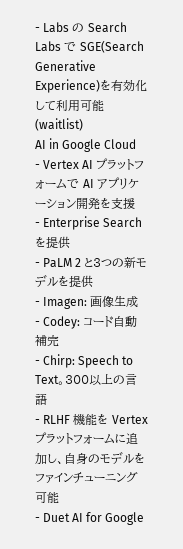- Labs の Search Labs で SGE(Search Generative Experience)を有効化して利用可能(waitlist)
AI in Google Cloud
- Vertex AI プラットフォームで AI アプリケーション開発を支援
- Enterprise Search を提供
- PaLM 2 と3つの新モデルを提供
- Imagen: 画像生成
- Codey: コード自動補完
- Chirp: Speech to Text。300以上の言語
- RLHF 機能を Vertex プラットフォームに追加し、自身のモデルをファインチューニング可能
- Duet AI for Google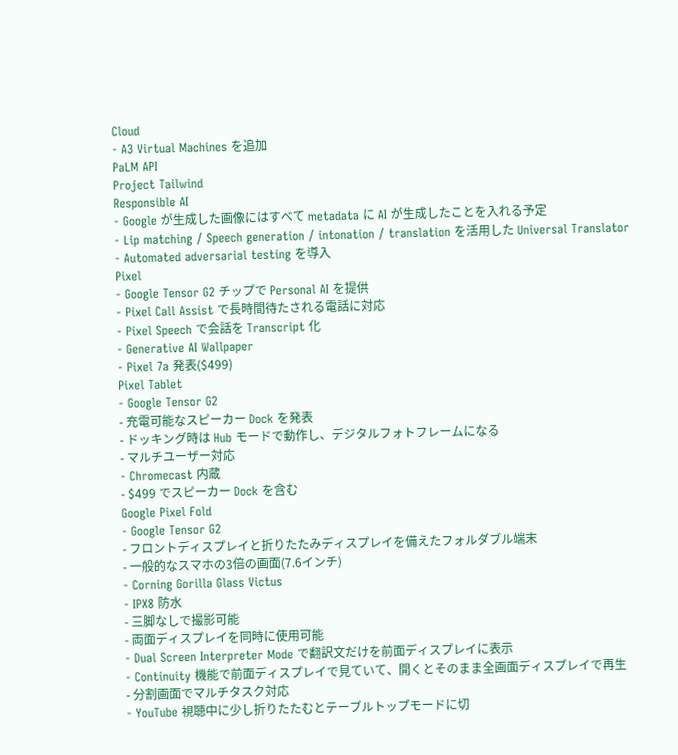Cloud
- A3 Virtual Machines を追加
PaLM API
Project Tailwind
Responsible AI
- Google が生成した画像にはすべて metadata に AI が生成したことを入れる予定
- Lip matching / Speech generation / intonation / translation を活用した Universal Translator
- Automated adversarial testing を導入
Pixel
- Google Tensor G2 チップで Personal AI を提供
- Pixel Call Assist で長時間待たされる電話に対応
- Pixel Speech で会話を Transcript 化
- Generative AI Wallpaper
- Pixel 7a 発表($499)
Pixel Tablet
- Google Tensor G2
- 充電可能なスピーカー Dock を発表
- ドッキング時は Hub モードで動作し、デジタルフォトフレームになる
- マルチユーザー対応
- Chromecast 内蔵
- $499 でスピーカー Dock を含む
Google Pixel Fold
- Google Tensor G2
- フロントディスプレイと折りたたみディスプレイを備えたフォルダブル端末
- 一般的なスマホの3倍の画面(7.6インチ)
- Corning Gorilla Glass Victus
- IPX8 防水
- 三脚なしで撮影可能
- 両面ディスプレイを同時に使用可能
- Dual Screen Interpreter Mode で翻訳文だけを前面ディスプレイに表示
- Continuity 機能で前面ディスプレイで見ていて、開くとそのまま全画面ディスプレイで再生
- 分割画面でマルチタスク対応
- YouTube 視聴中に少し折りたたむとテーブルトップモードに切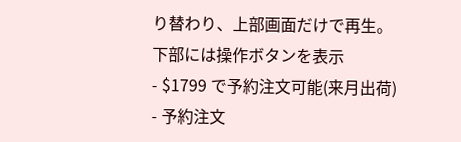り替わり、上部画面だけで再生。下部には操作ボタンを表示
- $1799 で予約注文可能(来月出荷)
- 予約注文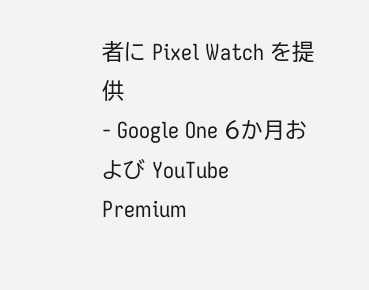者に Pixel Watch を提供
- Google One 6か月および YouTube Premium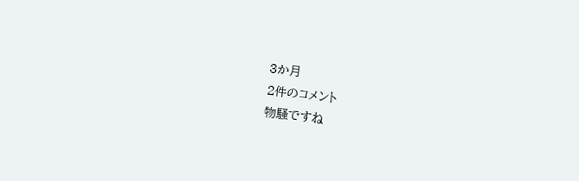3か月
2件のコメント
物騒ですね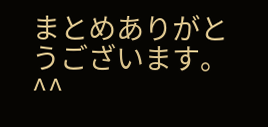まとめありがとうございます。^^